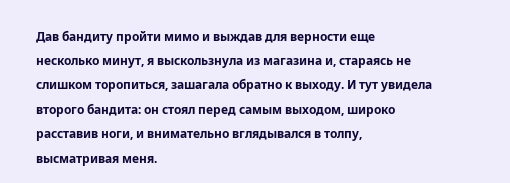Дав бандиту пройти мимо и выждав для верности еще несколько минут, я выскользнула из магазина и, стараясь не слишком торопиться, зашагала обратно к выходу. И тут увидела второго бандита: он стоял перед самым выходом, широко расставив ноги, и внимательно вглядывался в толпу, высматривая меня.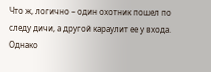Что ж, логично – один охотник пошел по следу дичи, а другой караулит ее у входа. Однако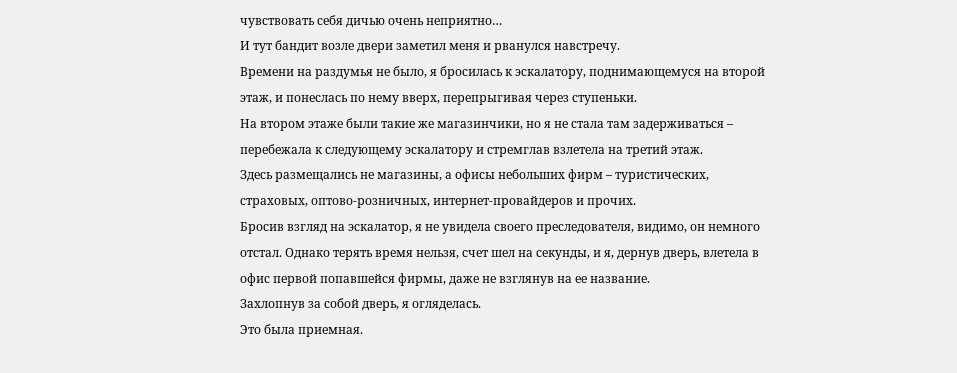чувствовать себя дичью очень неприятно…
И тут бандит возле двери заметил меня и рванулся навстречу.
Времени на раздумья не было, я бросилась к эскалатору, поднимающемуся на второй этаж, и понеслась по нему вверх, перепрыгивая через ступеньки.
На втором этаже были такие же магазинчики, но я не стала там задерживаться – перебежала к следующему эскалатору и стремглав взлетела на третий этаж.
Здесь размещались не магазины, а офисы небольших фирм – туристических, страховых, оптово-розничных, интернет-провайдеров и прочих.
Бросив взгляд на эскалатор, я не увидела своего преследователя, видимо, он немного отстал. Однако терять время нельзя, счет шел на секунды, и я, дернув дверь, влетела в офис первой попавшейся фирмы, даже не взглянув на ее название.
Захлопнув за собой дверь, я огляделась.
Это была приемная.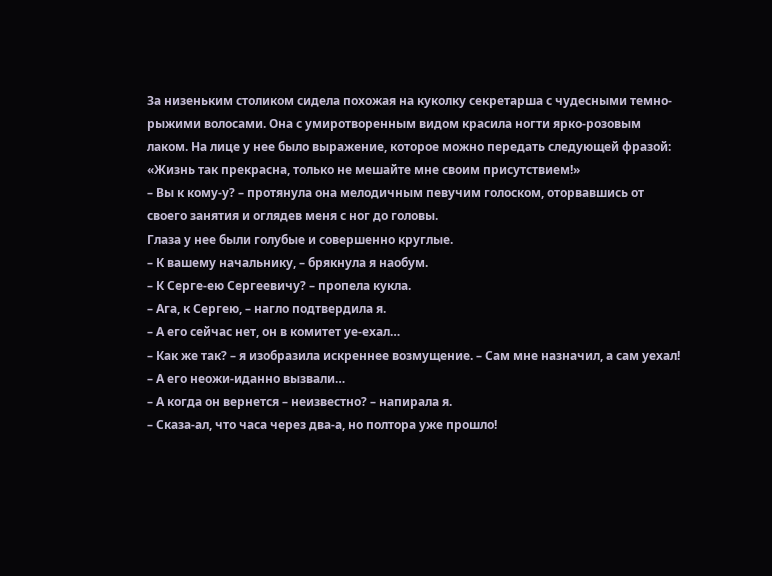За низеньким столиком сидела похожая на куколку секретарша с чудесными темно-рыжими волосами. Она с умиротворенным видом красила ногти ярко-розовым лаком. На лице у нее было выражение, которое можно передать следующей фразой: «Жизнь так прекрасна, только не мешайте мне своим присутствием!»
– Вы к кому-у? – протянула она мелодичным певучим голоском, оторвавшись от своего занятия и оглядев меня с ног до головы.
Глаза у нее были голубые и совершенно круглые.
– К вашему начальнику, – брякнула я наобум.
– К Серге-ею Сергеевичу? – пропела кукла.
– Ага, к Сергею, – нагло подтвердила я.
– А его сейчас нет, он в комитет уе-ехал…
– Как же так? – я изобразила искреннее возмущение. – Сам мне назначил, а сам уехал!
– А его неожи-иданно вызвали…
– А когда он вернется – неизвестно? – напирала я.
– Сказа-ал, что часа через два-а, но полтора уже прошло!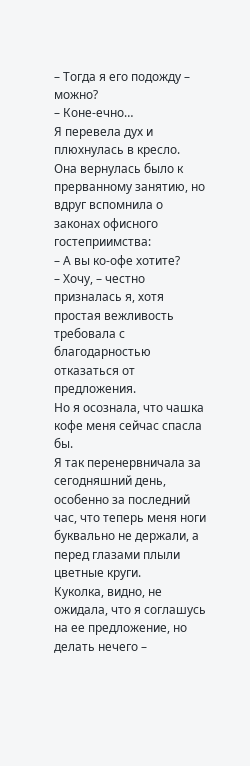– Тогда я его подожду – можно?
– Коне-ечно…
Я перевела дух и плюхнулась в кресло.
Она вернулась было к прерванному занятию, но вдруг вспомнила о законах офисного гостеприимства:
– А вы ко-офе хотите?
– Хочу, – честно призналась я, хотя простая вежливость требовала с благодарностью отказаться от предложения.
Но я осознала, что чашка кофе меня сейчас спасла бы.
Я так перенервничала за сегодняшний день, особенно за последний час, что теперь меня ноги буквально не держали, а перед глазами плыли цветные круги.
Куколка, видно, не ожидала, что я соглашусь на ее предложение, но делать нечего –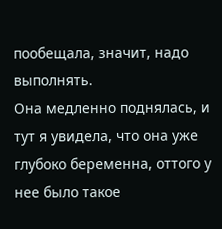пообещала, значит, надо выполнять.
Она медленно поднялась, и тут я увидела, что она уже глубоко беременна, оттого у нее было такое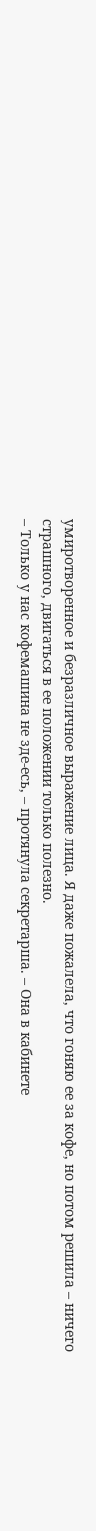умиротворенное и безразличное выражение лица. Я даже пожалела, что гоняю ее за кофе, но потом решила – ничего страшного, двигаться в ее положении только полезно.
– Только у нас кофемашина не зде-есь, – протянула секретарша. – Она в кабинете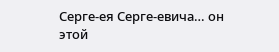Серге-ея Серге-евича… он этой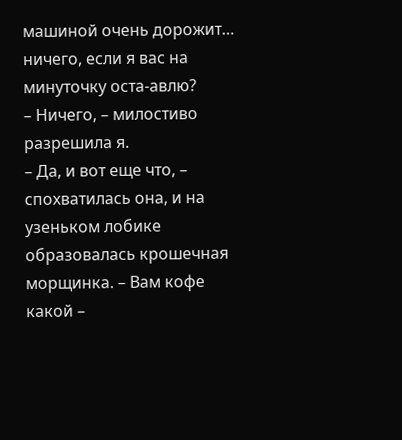машиной очень дорожит… ничего, если я вас на минуточку оста-авлю?
– Ничего, – милостиво разрешила я.
– Да, и вот еще что, – спохватилась она, и на узеньком лобике образовалась крошечная морщинка. – Вам кофе какой –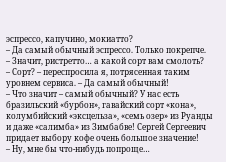эспрессо, капучино, мокиатто?
– Да самый обычный эспрессо. Только покрепче.
– Значит, ристретто… а какой сорт вам смолоть?
– Сорт? – переспросила я, потрясенная таким уровнем сервиса. – Да самый обычный!
– Что значит – самый обычный? У нас есть бразильский «бурбон», гавайский сорт «кона», колумбийский «эксцельза», «семь озер» из Руанды и даже «салимба» из Зимбабве! Сергей Сергеевич придает выбору кофе очень большое значение!
– Ну, мне бы что-нибудь попроще…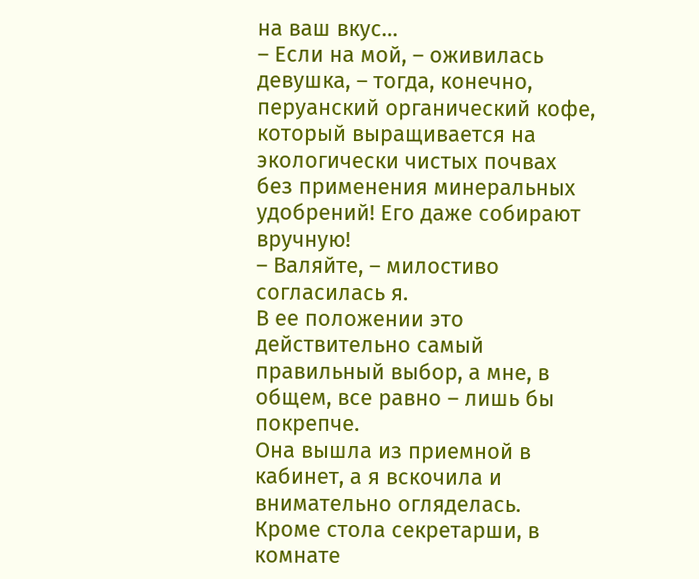на ваш вкус…
– Если на мой, – оживилась девушка, – тогда, конечно, перуанский органический кофе, который выращивается на экологически чистых почвах без применения минеральных удобрений! Его даже собирают вручную!
– Валяйте, – милостиво согласилась я.
В ее положении это действительно самый правильный выбор, а мне, в общем, все равно – лишь бы покрепче.
Она вышла из приемной в кабинет, а я вскочила и внимательно огляделась.
Кроме стола секретарши, в комнате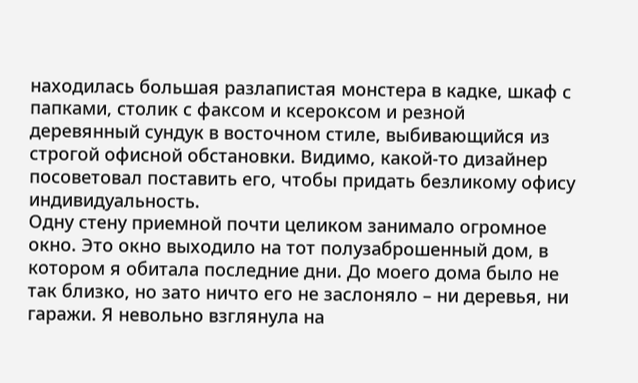находилась большая разлапистая монстера в кадке, шкаф с папками, столик с факсом и ксероксом и резной деревянный сундук в восточном стиле, выбивающийся из строгой офисной обстановки. Видимо, какой-то дизайнер посоветовал поставить его, чтобы придать безликому офису индивидуальность.
Одну стену приемной почти целиком занимало огромное окно. Это окно выходило на тот полузаброшенный дом, в котором я обитала последние дни. До моего дома было не так близко, но зато ничто его не заслоняло – ни деревья, ни гаражи. Я невольно взглянула на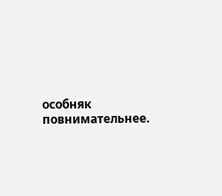особняк повнимательнее.